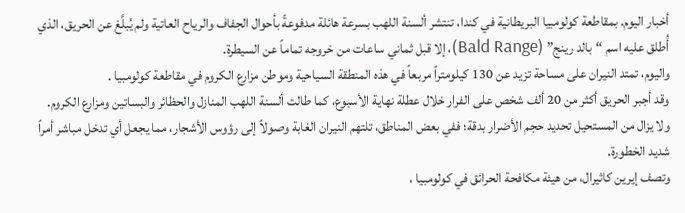أخبار اليوم. بمقاطعة كولومبيا البريطانية في كندا، تنتشر ألسنة اللهب بسرعة هائلة مدفوعةً بأحوال الجفاف والرياح العاتية ولم يُبلَّغ عن الحريق، الذي أُطلق عليه اسم “بالد رينج” (Bald Range)، إلا قبل ثماني ساعات من خروجه تماماً عن السيطرة.
واليوم، تمتد النيران على مساحة تزيد عن 130 كيلومتراً مربعاً في هذه المنطقة السياحية وموطن مزارع الكروم في مقاطعة كولومبيا .
وقد أجبر الحريق أكثر من 20 ألف شخص على الفرار خلال عطلة نهاية الأسبوع، كما طالت ألسنة اللهب المنازل والحظائر والبساتين ومزارع الكروم.
ولا يزال من المستحيل تحديد حجم الأضرار بدقة؛ ففي بعض المناطق، تلتهم النيران الغابة وصولاً إلى رؤوس الأشجار، مما يجعل أي تدخل مباشر أمراً شديد الخطورة.
وتصف إيرين كاثيرال، من هيئة مكافحة الحرائق في كولومبيا ،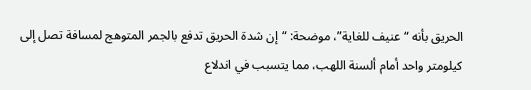الحريق بأنه “عنيف للغاية”، موضحة: “إن شدة الحريق تدفع بالجمر المتوهج لمسافة تصل إلى كيلومتر واحد أمام ألسنة اللهب، مما يتسبب في اندلاع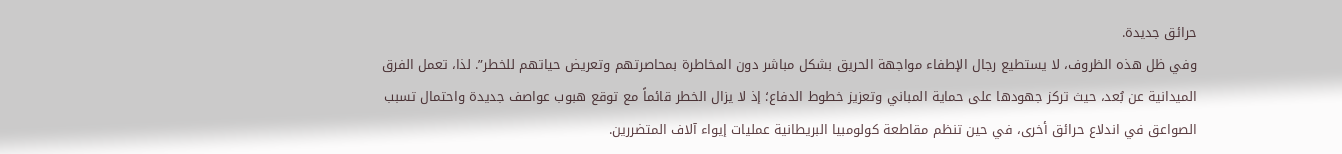حرائق جديدة.
وفي ظل هذه الظروف، لا يستطيع رجال الإطفاء مواجهة الحريق بشكل مباشر دون المخاطرة بمحاصرتهم وتعريض حياتهم للخطر”. لذا، تعمل الفرق الميدانية عن بُعد، حيث تركز جهودها على حماية المباني وتعزيز خطوط الدفاع؛ إذ لا يزال الخطر قائماً مع توقع هبوب عواصف جديدة واحتمال تسبب الصواعق في اندلاع حرائق أخرى، في حين تنظم مقاطعة كولومبيا البريطانية عمليات إيواء آلاف المتضررين.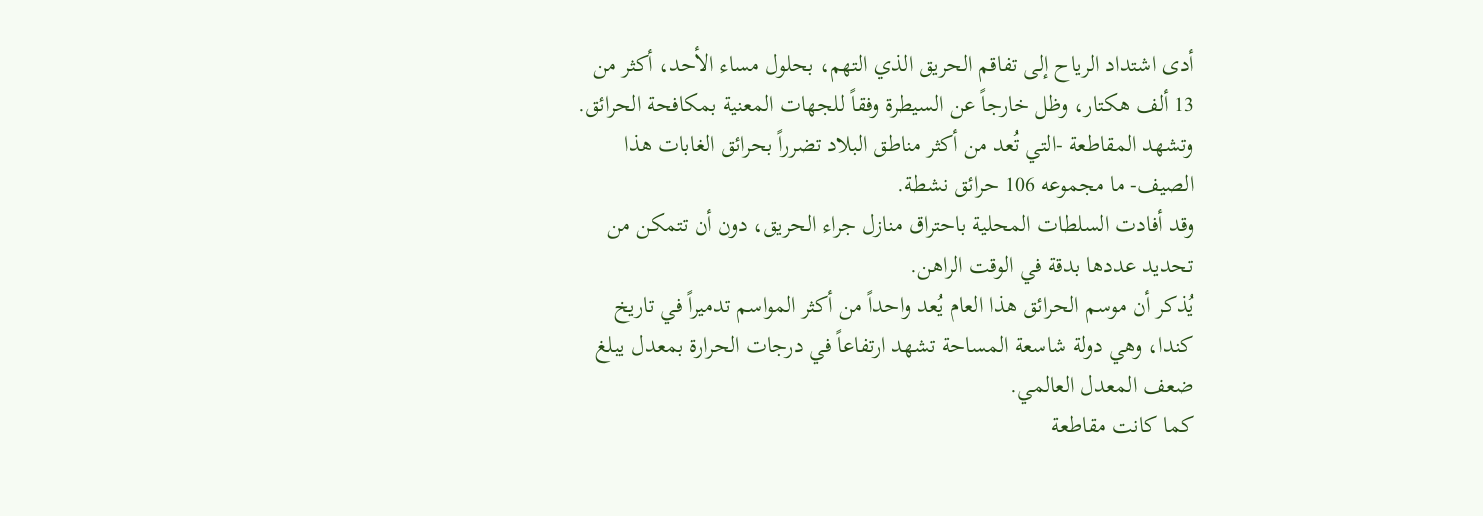أدى اشتداد الرياح إلى تفاقم الحريق الذي التهم، بحلول مساء الأحد، أكثر من 13 ألف هكتار، وظل خارجاً عن السيطرة وفقاً للجهات المعنية بمكافحة الحرائق.
وتشهد المقاطعة -التي تُعد من أكثر مناطق البلاد تضرراً بحرائق الغابات هذا الصيف- ما مجموعه 106 حرائق نشطة.
وقد أفادت السلطات المحلية باحتراق منازل جراء الحريق، دون أن تتمكن من تحديد عددها بدقة في الوقت الراهن.
يُذكر أن موسم الحرائق هذا العام يُعد واحداً من أكثر المواسم تدميراً في تاريخ كندا، وهي دولة شاسعة المساحة تشهد ارتفاعاً في درجات الحرارة بمعدل يبلغ ضعف المعدل العالمي.
كما كانت مقاطعة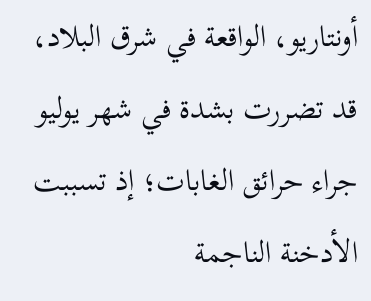أونتاريو، الواقعة في شرق البلاد، قد تضررت بشدة في شهر يوليو جراء حرائق الغابات؛ إذ تسببت الأدخنة الناجمة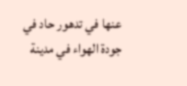عنها في تدهور حاد في جودة الهواء في مدينة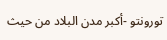تورونتو -أكبر مدن البلاد من حيث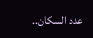عدد السكان..